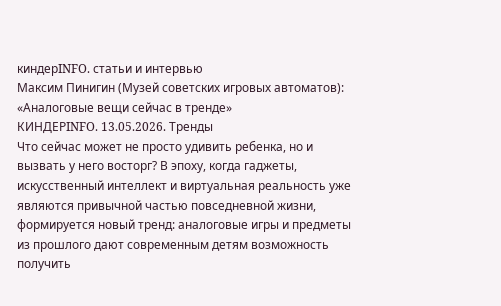киндерINFO. статьи и интервью
Максим Пинигин (Музей советских игровых автоматов): «Аналоговые вещи сейчас в тренде»
КИНДЕРINFO. 13.05.2026. Тренды
Что сейчас может не просто удивить ребенка, но и вызвать у него восторг? В эпоху, когда гаджеты, искусственный интеллект и виртуальная реальность уже являются привычной частью повседневной жизни, формируется новый тренд: аналоговые игры и предметы из прошлого дают современным детям возможность получить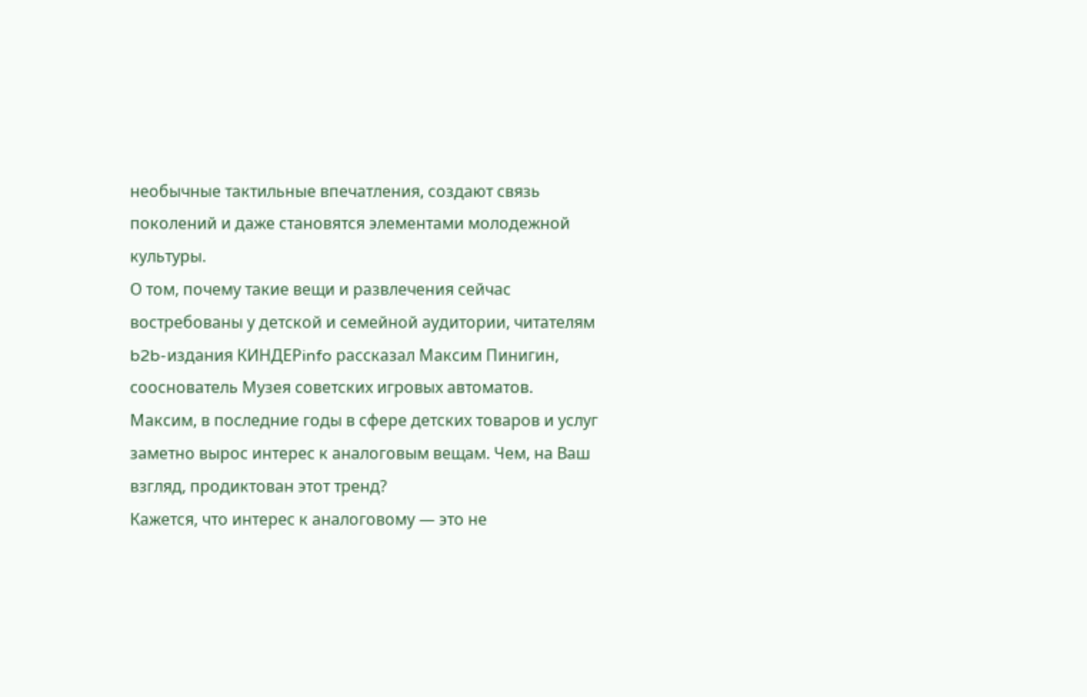необычные тактильные впечатления, создают связь поколений и даже становятся элементами молодежной культуры.
О том, почему такие вещи и развлечения сейчас востребованы у детской и семейной аудитории, читателям b2b-издания КИНДЕРinfo рассказал Максим Пинигин, сооснователь Музея советских игровых автоматов.
Максим, в последние годы в сфере детских товаров и услуг заметно вырос интерес к аналоговым вещам. Чем, на Ваш взгляд, продиктован этот тренд?
Кажется, что интерес к аналоговому — это не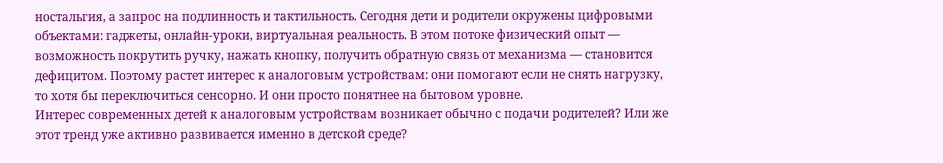ностальгия, а запрос на подлинность и тактильность. Сегодня дети и родители окружены цифровыми объектами: гаджеты, онлайн-уроки, виртуальная реальность. В этом потоке физический опыт — возможность покрутить ручку, нажать кнопку, получить обратную связь от механизма — становится дефицитом. Поэтому растет интерес к аналоговым устройствам: они помогают если не снять нагрузку, то хотя бы переключиться сенсорно. И они просто понятнее на бытовом уровне.
Интерес современных детей к аналоговым устройствам возникает обычно с подачи родителей? Или же этот тренд уже активно развивается именно в детской среде?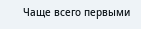Чаще всего первыми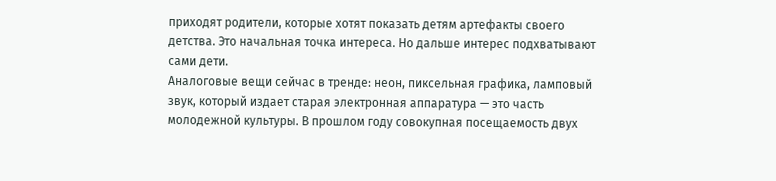приходят родители, которые хотят показать детям артефакты своего детства. Это начальная точка интереса. Но дальше интерес подхватывают сами дети.
Аналоговые вещи сейчас в тренде: неон, пиксельная графика, ламповый звук, который издает старая электронная аппаратура — это часть молодежной культуры. В прошлом году совокупная посещаемость двух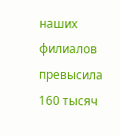наших филиалов превысила 160 тысяч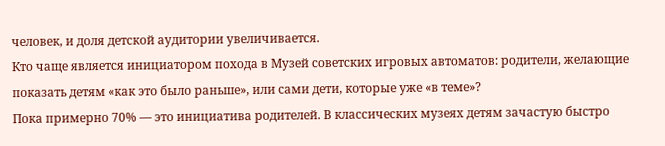человек, и доля детской аудитории увеличивается.
Кто чаще является инициатором похода в Музей советских игровых автоматов: родители, желающие показать детям «как это было раньше», или сами дети, которые уже «в теме»?
Пока примерно 70% — это инициатива родителей. В классических музеях детям зачастую быстро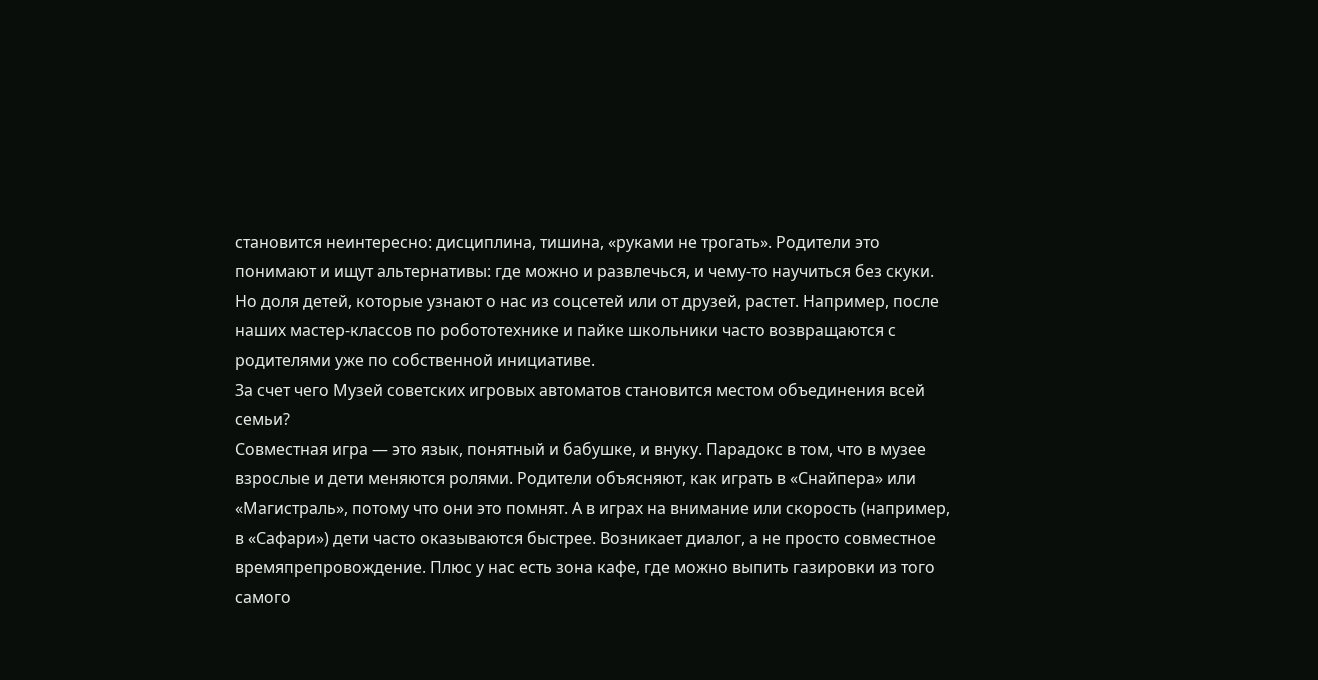становится неинтересно: дисциплина, тишина, «руками не трогать». Родители это понимают и ищут альтернативы: где можно и развлечься, и чему-то научиться без скуки. Но доля детей, которые узнают о нас из соцсетей или от друзей, растет. Например, после наших мастер-классов по робототехнике и пайке школьники часто возвращаются с родителями уже по собственной инициативе.
За счет чего Музей советских игровых автоматов становится местом объединения всей семьи?
Совместная игра — это язык, понятный и бабушке, и внуку. Парадокс в том, что в музее взрослые и дети меняются ролями. Родители объясняют, как играть в «Снайпера» или «Магистраль», потому что они это помнят. А в играх на внимание или скорость (например, в «Сафари») дети часто оказываются быстрее. Возникает диалог, а не просто совместное времяпрепровождение. Плюс у нас есть зона кафе, где можно выпить газировки из того самого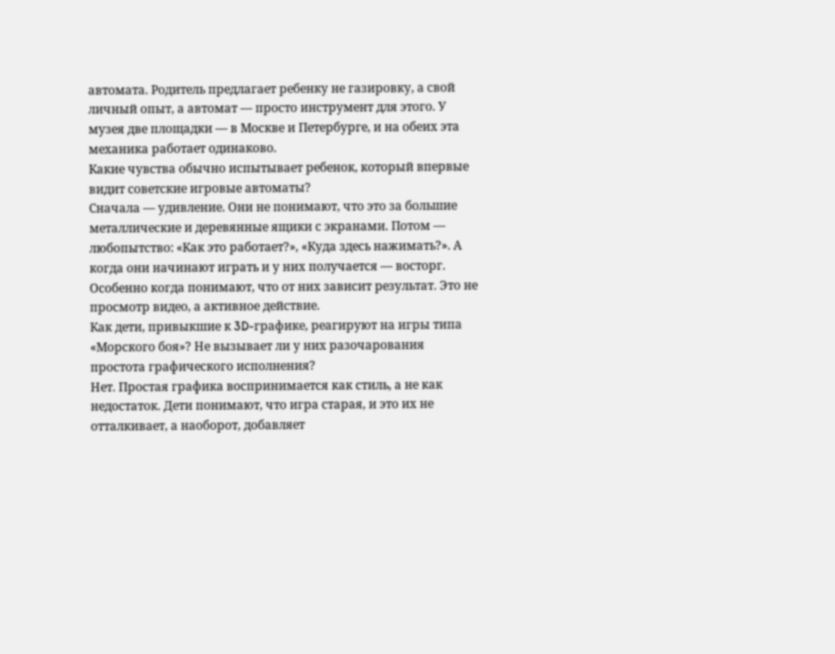автомата. Родитель предлагает ребенку не газировку, а свой личный опыт, а автомат — просто инструмент для этого. У музея две площадки — в Москве и Петербурге, и на обеих эта механика работает одинаково.
Какие чувства обычно испытывает ребенок, который впервые видит советские игровые автоматы?
Сначала — удивление. Они не понимают, что это за большие металлические и деревянные ящики с экранами. Потом — любопытство: «Как это работает?», «Куда здесь нажимать?». А когда они начинают играть и у них получается — восторг. Особенно когда понимают, что от них зависит результат. Это не просмотр видео, а активное действие.
Как дети, привыкшие к 3D-графике, реагируют на игры типа «Морского боя»? Не вызывает ли у них разочарования простота графического исполнения?
Нет. Простая графика воспринимается как стиль, а не как недостаток. Дети понимают, что игра старая, и это их не отталкивает, а наоборот, добавляет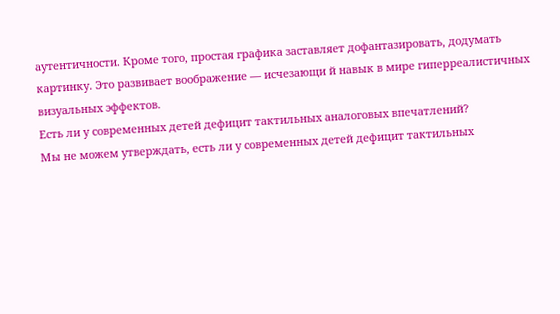аутентичности. Кроме того, простая графика заставляет дофантазировать, додумать картинку. Это развивает воображение — исчезающи й навык в мире гиперреалистичных визуальных эффектов.
Есть ли у современных детей дефицит тактильных аналоговых впечатлений?
Мы не можем утверждать, есть ли у современных детей дефицит тактильных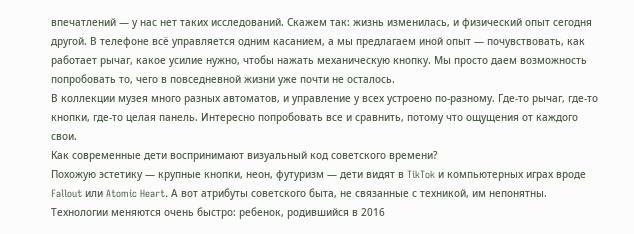впечатлений — у нас нет таких исследований. Скажем так: жизнь изменилась, и физический опыт сегодня другой. В телефоне всё управляется одним касанием, а мы предлагаем иной опыт — почувствовать, как работает рычаг, какое усилие нужно, чтобы нажать механическую кнопку. Мы просто даем возможность попробовать то, чего в повседневной жизни уже почти не осталось.
В коллекции музея много разных автоматов, и управление у всех устроено по-разному. Где-то рычаг, где-то кнопки, где-то целая панель. Интересно попробовать все и сравнить, потому что ощущения от каждого свои.
Как современные дети воспринимают визуальный код советского времени?
Похожую эстетику — крупные кнопки, неон, футуризм — дети видят в TikTok и компьютерных играх вроде Fallout или Atomic Heart. А вот атрибуты советского быта, не связанные с техникой, им непонятны.
Технологии меняются очень быстро: ребенок, родившийся в 2016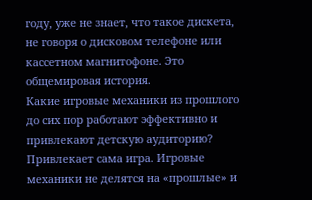году, уже не знает, что такое дискета, не говоря о дисковом телефоне или кассетном магнитофоне. Это общемировая история.
Какие игровые механики из прошлого до сих пор работают эффективно и привлекают детскую аудиторию?
Привлекает сама игра. Игровые механики не делятся на «прошлые» и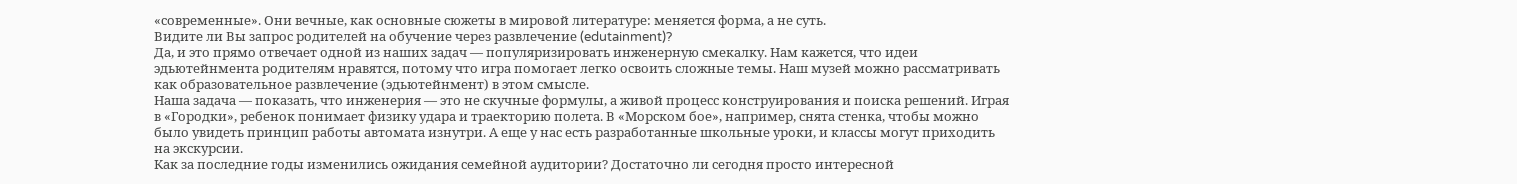«современные». Они вечные, как основные сюжеты в мировой литературе: меняется форма, а не суть.
Видите ли Вы запрос родителей на обучение через развлечение (edutainment)?
Да, и это прямо отвечает одной из наших задач — популяризировать инженерную смекалку. Нам кажется, что идеи эдьютейнмента родителям нравятся, потому что игра помогает легко освоить сложные темы. Наш музей можно рассматривать как образовательное развлечение (эдьютейнмент) в этом смысле.
Наша задача — показать, что инженерия — это не скучные формулы, а живой процесс конструирования и поиска решений. Играя в «Городки», ребенок понимает физику удара и траекторию полета. В «Морском бое», например, снята стенка, чтобы можно было увидеть принцип работы автомата изнутри. А еще у нас есть разработанные школьные уроки, и классы могут приходить на экскурсии.
Как за последние годы изменились ожидания семейной аудитории? Достаточно ли сегодня просто интересной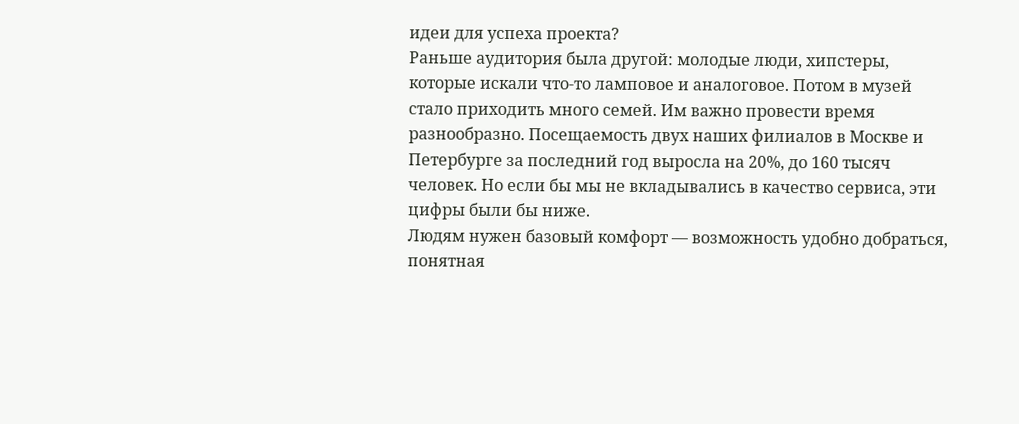идеи для успеха проекта?
Раньше аудитория была другой: молодые люди, хипстеры, которые искали что-то ламповое и аналоговое. Потом в музей стало приходить много семей. Им важно провести время разнообразно. Посещаемость двух наших филиалов в Москве и Петербурге за последний год выросла на 20%, до 160 тысяч человек. Но если бы мы не вкладывались в качество сервиса, эти цифры были бы ниже.
Людям нужен базовый комфорт — возможность удобно добраться, понятная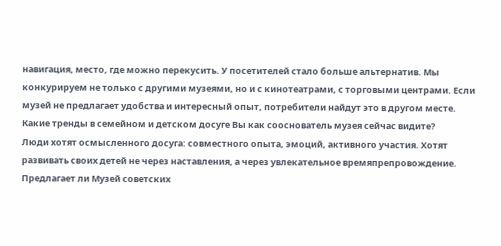навигация, место, где можно перекусить. У посетителей стало больше альтернатив. Мы конкурируем не только с другими музеями, но и с кинотеатрами, с торговыми центрами. Если музей не предлагает удобства и интересный опыт, потребители найдут это в другом месте.
Какие тренды в семейном и детском досуге Вы как сооснователь музея сейчас видите?
Люди хотят осмысленного досуга: совместного опыта, эмоций, активного участия. Хотят развивать своих детей не через наставления, а через увлекательное времяпрепровождение.
Предлагает ли Музей советских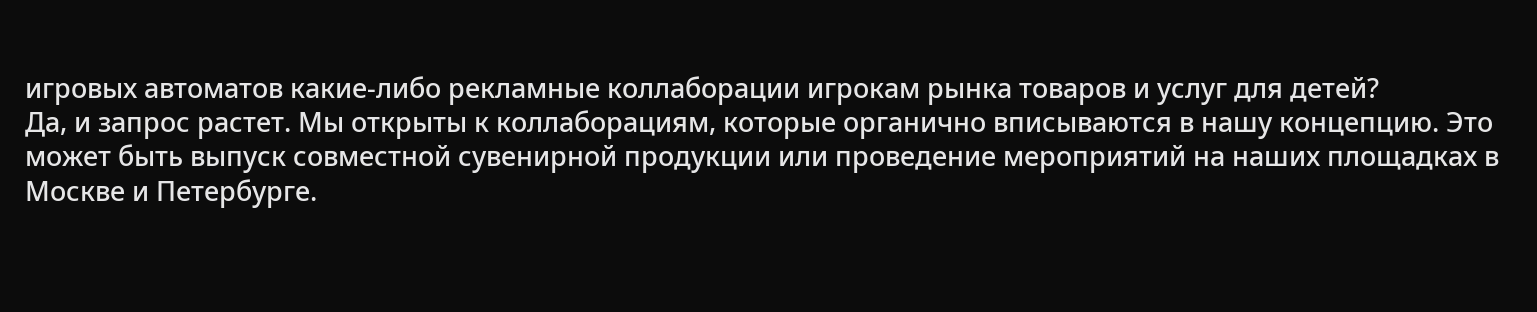игровых автоматов какие-либо рекламные коллаборации игрокам рынка товаров и услуг для детей?
Да, и запрос растет. Мы открыты к коллаборациям, которые органично вписываются в нашу концепцию. Это может быть выпуск совместной сувенирной продукции или проведение мероприятий на наших площадках в Москве и Петербурге.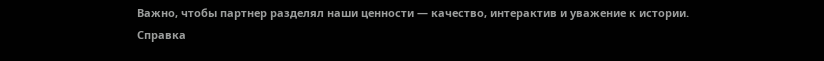Важно, чтобы партнер разделял наши ценности — качество, интерактив и уважение к истории.
Справка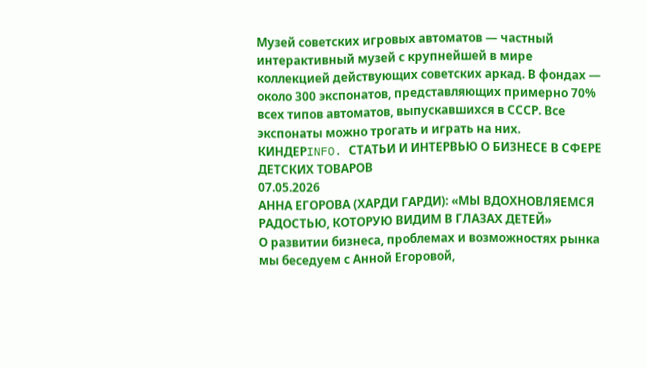Музей советских игровых автоматов — частный интерактивный музей с крупнейшей в мире коллекцией действующих советских аркад. В фондах — около 300 экспонатов, представляющих примерно 70% всех типов автоматов, выпускавшихся в СССР. Все экспонаты можно трогать и играть на них.
КИНДЕРINFO. СТАТЬИ И ИНТЕРВЬЮ О БИЗНЕСЕ В СФЕРЕ ДЕТСКИХ ТОВАРОВ
07.05.2026
АННА ЕГОРОВА (ХАРДИ ГАРДИ): «МЫ ВДОХНОВЛЯЕМСЯ РАДОСТЬЮ, КОТОРУЮ ВИДИМ В ГЛАЗАХ ДЕТЕЙ»
О развитии бизнеса, проблемах и возможностях рынка мы беседуем с Анной Егоровой,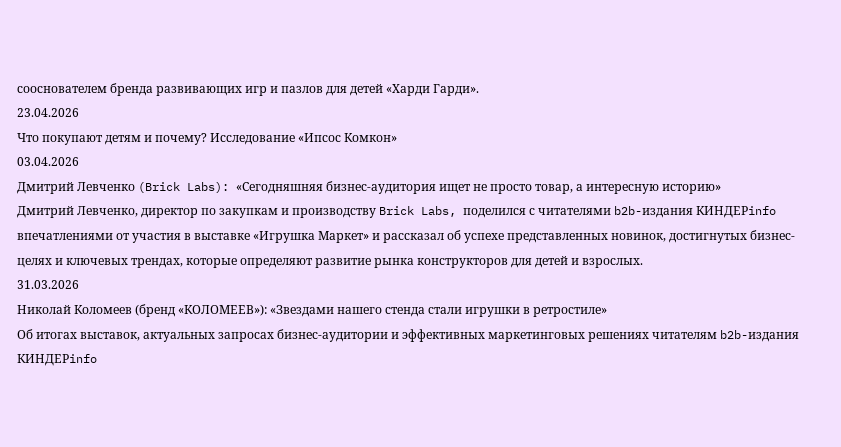сооснователем бренда развивающих игр и пазлов для детей «Харди Гарди».
23.04.2026
Что покупают детям и почему? Исследование «Ипсос Комкон»
03.04.2026
Дмитрий Левченко (Brick Labs): «Сегодняшняя бизнес-аудитория ищет не просто товар, а интересную историю»
Дмитрий Левченко, директор по закупкам и производству Brick Labs, поделился с читателями b2b-издания КИНДЕРinfo впечатлениями от участия в выставке «Игрушка Маркет» и рассказал об успехе представленных новинок, достигнутых бизнес-целях и ключевых трендах, которые определяют развитие рынка конструкторов для детей и взрослых.
31.03.2026
Николай Коломеев (бренд «КОЛОМЕЕВ»): «Звездами нашего стенда стали игрушки в ретростиле»
Об итогах выставок, актуальных запросах бизнес-аудитории и эффективных маркетинговых решениях читателям b2b-издания КИНДЕРinfo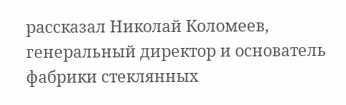рассказал Николай Коломеев, генеральный директор и основатель фабрики стеклянных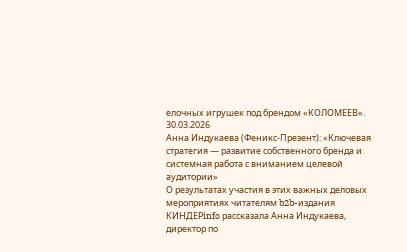елочных игрушек под брендом «КОЛОМЕЕВ».
30.03.2026
Анна Индукаева (Феникс-Презент): «Ключевая стратегия — развитие собственного бренда и системная работа с вниманием целевой аудитории»
О результатах участия в этих важных деловых мероприятиях читателям b2b-издания КИНДЕРinfo рассказала Анна Индукаева, директор по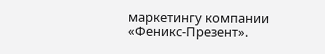маркетингу компании «Феникс-Презент».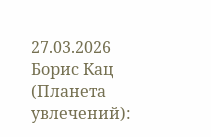27.03.2026
Борис Кац (Планета увлечений):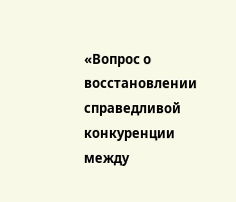«Вопрос о восстановлении справедливой конкуренции между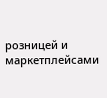розницей и маркетплейсами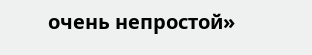очень непростой»